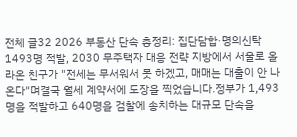전체 글32 2026 부동산 단속 총정리: 집단담합·명의신탁 1493명 적발, 2030 무주택자 대응 전략 지방에서 서울로 올라온 친구가 "전세는 무서워서 못 하겠고, 매매는 대출이 안 나온다"며결국 월세 계약서에 도장을 찍었습니다.정부가 1,493명을 적발하고 640명을 검찰에 송치하는 대규모 단속을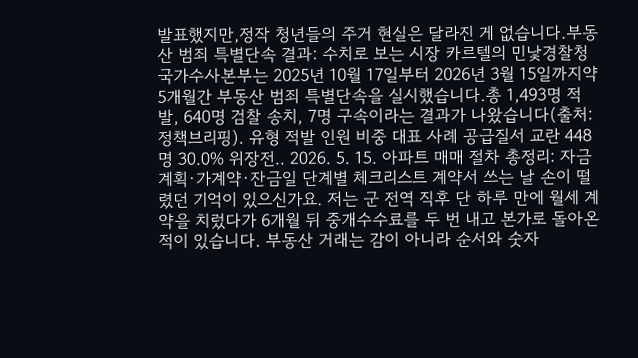발표했지만,정작 청년들의 주거 현실은 달라진 게 없습니다.부동산 범죄 특별단속 결과: 수치로 보는 시장 카르텔의 민낯경찰청 국가수사본부는 2025년 10월 17일부터 2026년 3월 15일까지약 5개월간 부동산 범죄 특별단속을 실시했습니다.총 1,493명 적발, 640명 검찰 송치, 7명 구속이라는 결과가 나왔습니다(출처: 정책브리핑). 유형 적발 인원 비중 대표 사례 공급질서 교란 448명 30.0% 위장전.. 2026. 5. 15. 아파트 매매 절차 총정리: 자금계획·가계약·잔금일 단계별 체크리스트 계약서 쓰는 날 손이 떨렸던 기억이 있으신가요. 저는 군 전역 직후 단 하루 만에 월세 계약을 치렀다가 6개월 뒤 중개수수료를 두 번 내고 본가로 돌아온 적이 있습니다. 부동산 거래는 감이 아니라 순서와 숫자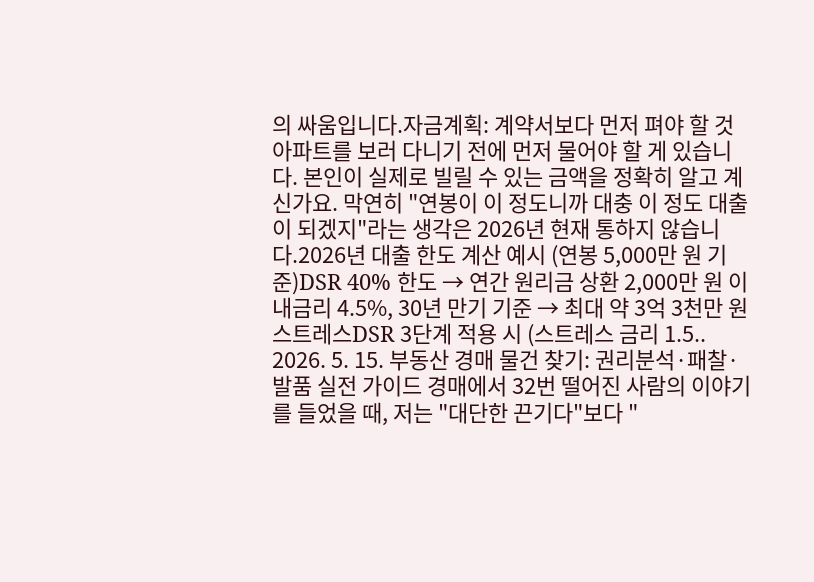의 싸움입니다.자금계획: 계약서보다 먼저 펴야 할 것아파트를 보러 다니기 전에 먼저 물어야 할 게 있습니다. 본인이 실제로 빌릴 수 있는 금액을 정확히 알고 계신가요. 막연히 "연봉이 이 정도니까 대충 이 정도 대출이 되겠지"라는 생각은 2026년 현재 통하지 않습니다.2026년 대출 한도 계산 예시 (연봉 5,000만 원 기준)DSR 40% 한도 → 연간 원리금 상환 2,000만 원 이내금리 4.5%, 30년 만기 기준 → 최대 약 3억 3천만 원스트레스DSR 3단계 적용 시 (스트레스 금리 1.5.. 2026. 5. 15. 부동산 경매 물건 찾기: 권리분석·패찰·발품 실전 가이드 경매에서 32번 떨어진 사람의 이야기를 들었을 때, 저는 "대단한 끈기다"보다 "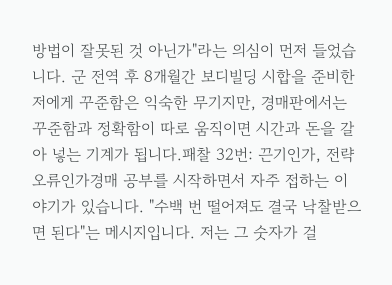방법이 잘못된 것 아닌가"라는 의심이 먼저 들었습니다. 군 전역 후 8개월간 보디빌딩 시합을 준비한 저에게 꾸준함은 익숙한 무기지만, 경매판에서는 꾸준함과 정확함이 따로 움직이면 시간과 돈을 갈아 넣는 기계가 됩니다.패찰 32번: 끈기인가, 전략 오류인가경매 공부를 시작하면서 자주 접하는 이야기가 있습니다. "수백 번 떨어져도 결국 낙찰받으면 된다"는 메시지입니다. 저는 그 숫자가 걸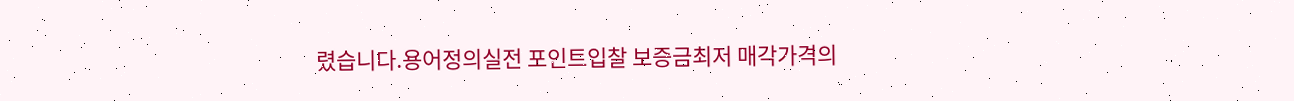렸습니다.용어정의실전 포인트입찰 보증금최저 매각가격의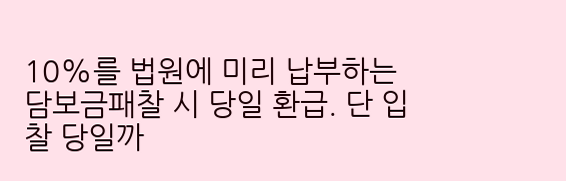10%를 법원에 미리 납부하는 담보금패찰 시 당일 환급. 단 입찰 당일까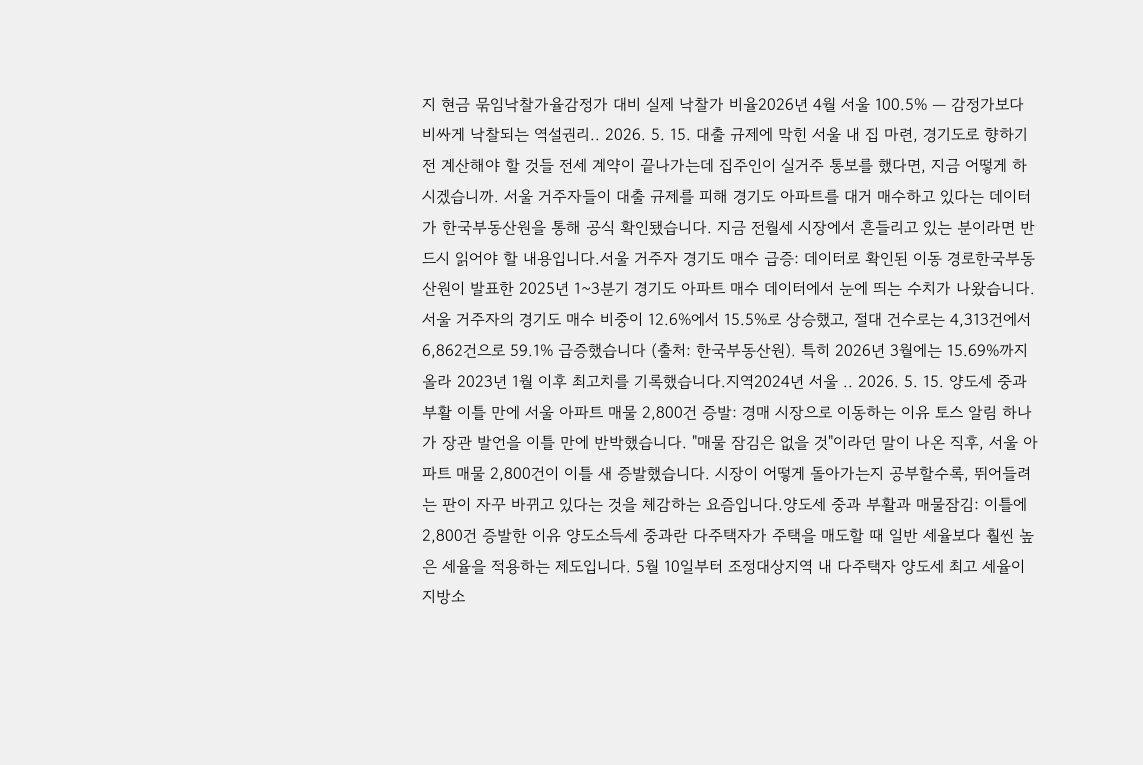지 현금 묶임낙찰가율감정가 대비 실제 낙찰가 비율2026년 4월 서울 100.5% — 감정가보다 비싸게 낙찰되는 역설권리.. 2026. 5. 15. 대출 규제에 막힌 서울 내 집 마련, 경기도로 향하기 전 계산해야 할 것들 전세 계약이 끝나가는데 집주인이 실거주 통보를 했다면, 지금 어떻게 하시겠습니까. 서울 거주자들이 대출 규제를 피해 경기도 아파트를 대거 매수하고 있다는 데이터가 한국부동산원을 통해 공식 확인됐습니다. 지금 전월세 시장에서 흔들리고 있는 분이라면 반드시 읽어야 할 내용입니다.서울 거주자 경기도 매수 급증: 데이터로 확인된 이동 경로한국부동산원이 발표한 2025년 1~3분기 경기도 아파트 매수 데이터에서 눈에 띄는 수치가 나왔습니다. 서울 거주자의 경기도 매수 비중이 12.6%에서 15.5%로 상승했고, 절대 건수로는 4,313건에서 6,862건으로 59.1% 급증했습니다 (출처: 한국부동산원). 특히 2026년 3월에는 15.69%까지 올라 2023년 1월 이후 최고치를 기록했습니다.지역2024년 서울 .. 2026. 5. 15. 양도세 중과 부활 이틀 만에 서울 아파트 매물 2,800건 증발: 경매 시장으로 이동하는 이유 토스 알림 하나가 장관 발언을 이틀 만에 반박했습니다. "매물 잠김은 없을 것"이라던 말이 나온 직후, 서울 아파트 매물 2,800건이 이틀 새 증발했습니다. 시장이 어떻게 돌아가는지 공부할수록, 뛰어들려는 판이 자꾸 바뀌고 있다는 것을 체감하는 요즘입니다.양도세 중과 부활과 매물잠김: 이틀에 2,800건 증발한 이유 양도소득세 중과란 다주택자가 주택을 매도할 때 일반 세율보다 훨씬 높은 세율을 적용하는 제도입니다. 5월 10일부터 조정대상지역 내 다주택자 양도세 최고 세율이 지방소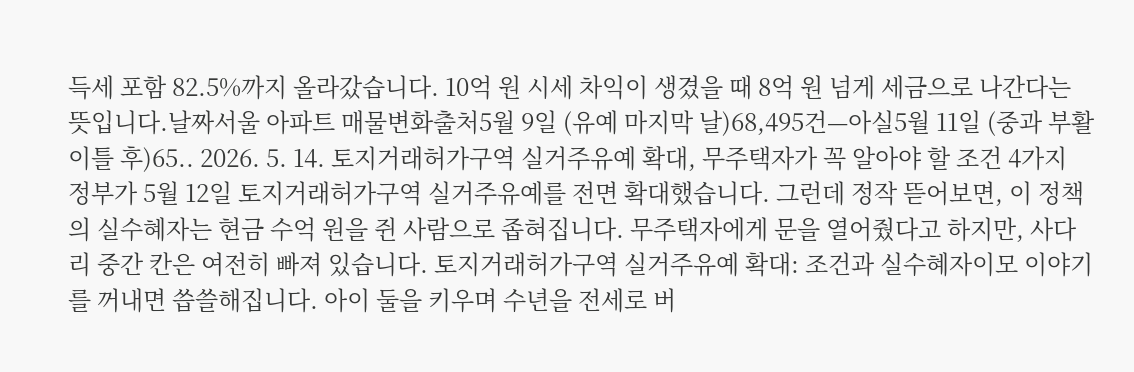득세 포함 82.5%까지 올라갔습니다. 10억 원 시세 차익이 생겼을 때 8억 원 넘게 세금으로 나간다는 뜻입니다.날짜서울 아파트 매물변화출처5월 9일 (유예 마지막 날)68,495건—아실5월 11일 (중과 부활 이틀 후)65.. 2026. 5. 14. 토지거래허가구역 실거주유예 확대, 무주택자가 꼭 알아야 할 조건 4가지 정부가 5월 12일 토지거래허가구역 실거주유예를 전면 확대했습니다. 그런데 정작 뜯어보면, 이 정책의 실수혜자는 현금 수억 원을 쥔 사람으로 좁혀집니다. 무주택자에게 문을 열어줬다고 하지만, 사다리 중간 칸은 여전히 빠져 있습니다. 토지거래허가구역 실거주유예 확대: 조건과 실수혜자이모 이야기를 꺼내면 씁쓸해집니다. 아이 둘을 키우며 수년을 전세로 버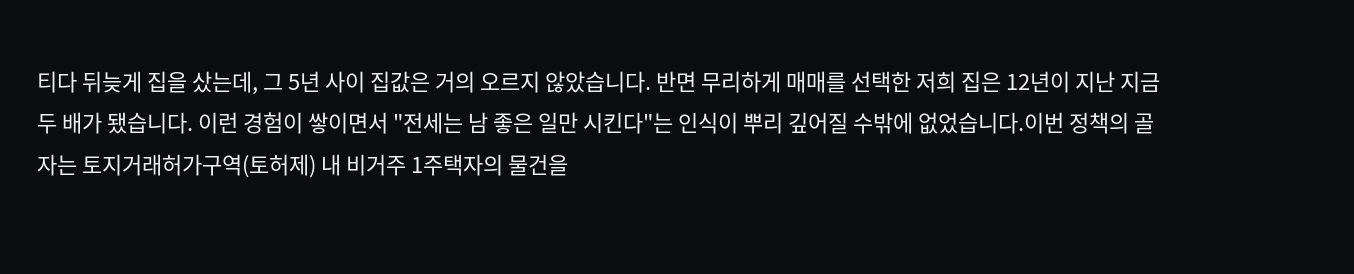티다 뒤늦게 집을 샀는데, 그 5년 사이 집값은 거의 오르지 않았습니다. 반면 무리하게 매매를 선택한 저희 집은 12년이 지난 지금 두 배가 됐습니다. 이런 경험이 쌓이면서 "전세는 남 좋은 일만 시킨다"는 인식이 뿌리 깊어질 수밖에 없었습니다.이번 정책의 골자는 토지거래허가구역(토허제) 내 비거주 1주택자의 물건을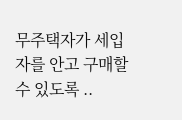무주택자가 세입자를 안고 구매할 수 있도록 ..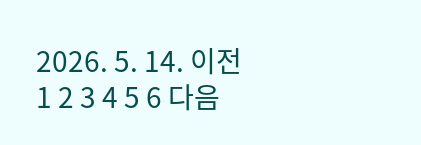2026. 5. 14. 이전 1 2 3 4 5 6 다음